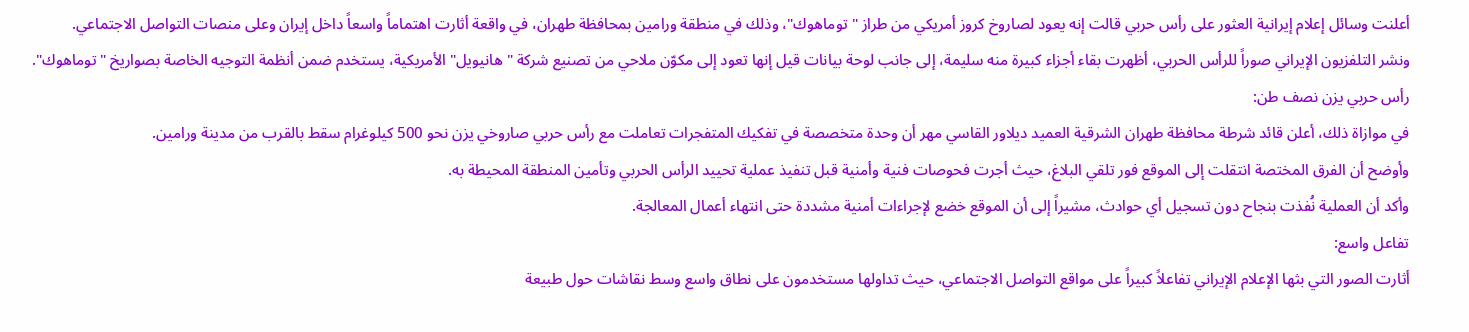أعلنت وسائل إعلام إيرانية العثور على رأس حربي قالت إنه يعود لصاروخ كروز أمريكي من طراز "توماهوك"، وذلك في منطقة ورامين بمحافظة طهران، في واقعة أثارت اهتماماً واسعاً داخل إيران وعلى منصات التواصل الاجتماعي.
ونشر التلفزيون الإيراني صوراً للرأس الحربي، أظهرت بقاء أجزاء كبيرة منه سليمة، إلى جانب لوحة بيانات قيل إنها تعود إلى مكوّن ملاحي من تصنيع شركة "هانيويل" الأمريكية، يستخدم ضمن أنظمة التوجيه الخاصة بصواريخ "توماهوك".
رأس حربي يزن نصف طن:
في موازاة ذلك، أعلن قائد شرطة محافظة طهران الشرقية العميد ديلاور القاسي مهر أن وحدة متخصصة في تفكيك المتفجرات تعاملت مع رأس حربي صاروخي يزن نحو 500 كيلوغرام سقط بالقرب من مدينة ورامين.
وأوضح أن الفرق المختصة انتقلت إلى الموقع فور تلقي البلاغ، حيث أجرت فحوصات فنية وأمنية قبل تنفيذ عملية تحييد الرأس الحربي وتأمين المنطقة المحيطة به.
وأكد أن العملية نُفذت بنجاح دون تسجيل أي حوادث، مشيراً إلى أن الموقع خضع لإجراءات أمنية مشددة حتى انتهاء أعمال المعالجة.
تفاعل واسع:
أثارت الصور التي بثها الإعلام الإيراني تفاعلاً كبيراً على مواقع التواصل الاجتماعي، حيث تداولها مستخدمون على نطاق واسع وسط نقاشات حول طبيعة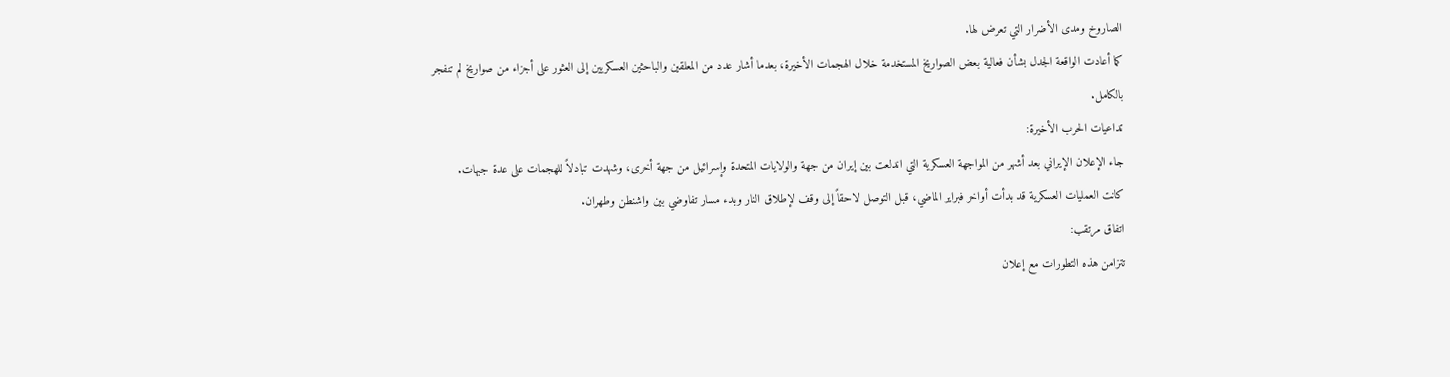الصاروخ ومدى الأضرار التي تعرض لها.
كما أعادت الواقعة الجدل بشأن فعالية بعض الصواريخ المستخدمة خلال الهجمات الأخيرة، بعدما أشار عدد من المعلقين والباحثين العسكريين إلى العثور على أجزاء من صواريخ لم تنفجر بالكامل.
تداعيات الحرب الأخيرة:
جاء الإعلان الإيراني بعد أشهر من المواجهة العسكرية التي اندلعت بين إيران من جهة والولايات المتحدة وإسرائيل من جهة أخرى، وشهدت تبادلاً للهجمات على عدة جبهات.
كانت العمليات العسكرية قد بدأت أواخر فبراير الماضي، قبل التوصل لاحقاً إلى وقف لإطلاق النار وبدء مسار تفاوضي بين واشنطن وطهران.
اتفاق مرتقب:
تتزامن هذه التطورات مع إعلان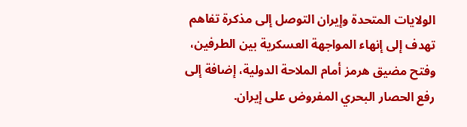الولايات المتحدة وإيران التوصل إلى مذكرة تفاهم تهدف إلى إنهاء المواجهة العسكرية بين الطرفين، وفتح مضيق هرمز أمام الملاحة الدولية، إضافة إلى رفع الحصار البحري المفروض على إيران.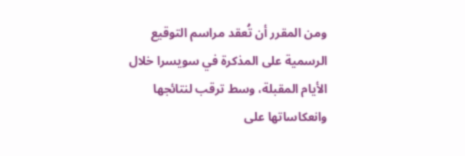ومن المقرر أن تُعقد مراسم التوقيع الرسمية على المذكرة في سويسرا خلال الأيام المقبلة، وسط ترقب لنتائجها وانعكاساتها على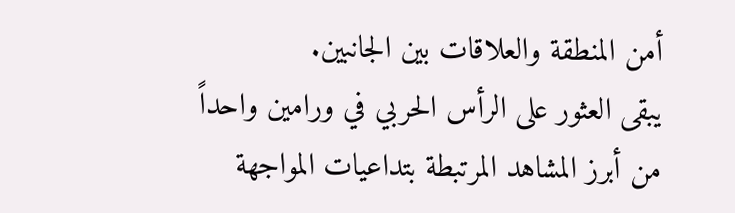أمن المنطقة والعلاقات بين الجانبين.
يبقى العثور على الرأس الحربي في ورامين واحداً من أبرز المشاهد المرتبطة بتداعيات المواجهة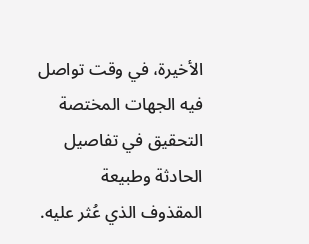الأخيرة، في وقت تواصل فيه الجهات المختصة التحقيق في تفاصيل الحادثة وطبيعة المقذوف الذي عُثر عليه.